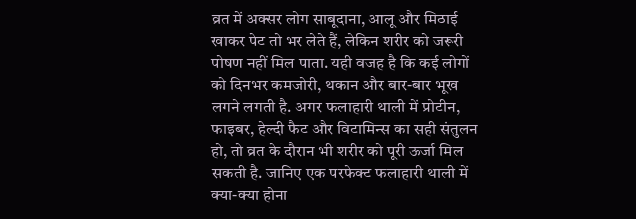व्रत में अक्सर लोग साबूदाना, आलू और मिठाई खाकर पेट तो भर लेते हैं, लेकिन शरीर को जरूरी पोषण नहीं मिल पाता. यही वजह है कि कई लोगों को दिनभर कमजोरी, थकान और बार-बार भूख लगने लगती है. अगर फलाहारी थाली में प्रोटीन, फाइबर, हेल्दी फैट और विटामिन्स का सही संतुलन हो, तो व्रत के दौरान भी शरीर को पूरी ऊर्जा मिल सकती है. जानिए एक परफेक्ट फलाहारी थाली में क्या-क्या होना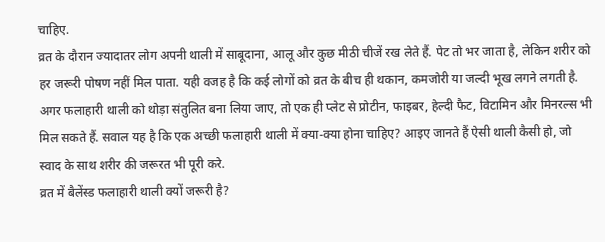चाहिए.
व्रत के दौरान ज्यादातर लोग अपनी थाली में साबूदाना, आलू और कुछ मीठी चीजें रख लेते हैं. पेट तो भर जाता है, लेकिन शरीर को हर जरूरी पोषण नहीं मिल पाता. यही वजह है कि कई लोगों को व्रत के बीच ही थकान, कमजोरी या जल्दी भूख लगने लगती है. अगर फलाहारी थाली को थोड़ा संतुलित बना लिया जाए, तो एक ही प्लेट से प्रोटीन, फाइबर, हेल्दी फैट, विटामिन और मिनरल्स भी मिल सकते हैं. सवाल यह है कि एक अच्छी फलाहारी थाली में क्या-क्या होना चाहिए? आइए जानते हैं ऐसी थाली कैसी हो, जो स्वाद के साथ शरीर की जरूरत भी पूरी करे.
व्रत में बैलेंस्ड फलाहारी थाली क्यों जरूरी है?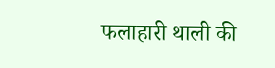फलाहारी थाली की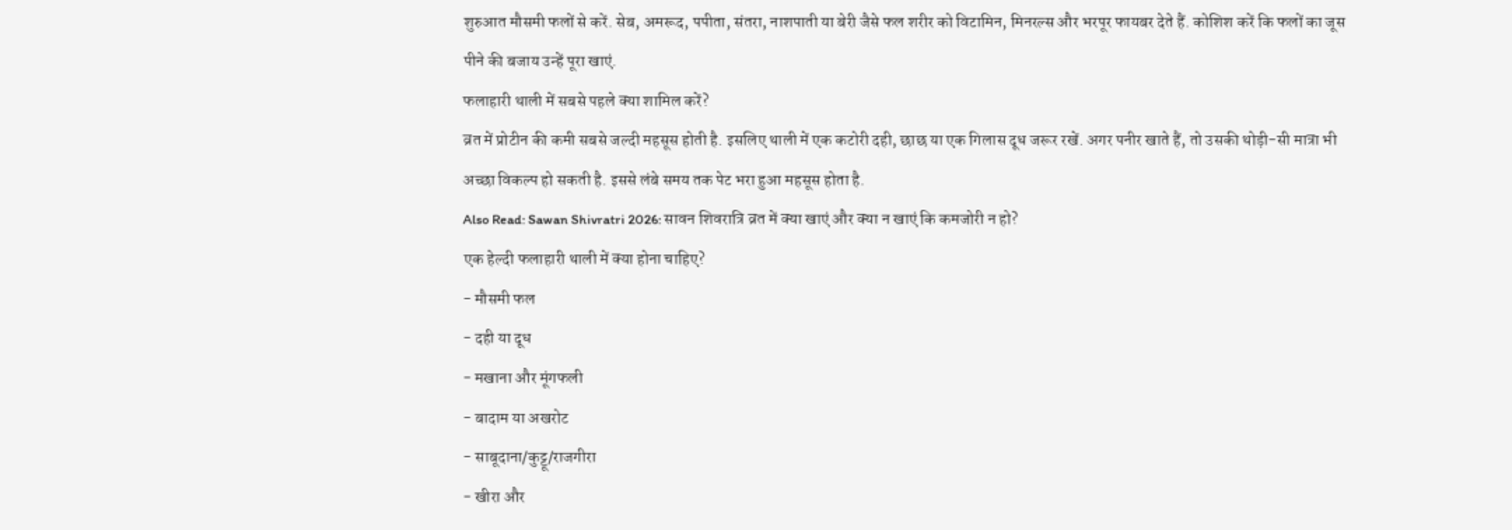शुरुआत मौसमी फलों से करें. सेब, अमरूद, पपीता, संतरा, नाशपाती या बेरी जैसे फल शरीर को विटामिन, मिनरल्स और भरपूर फायबर देते हैं. कोशिश करें कि फलों का जूस पीने की बजाय उन्हें पूरा खाएं.
फलाहारी थाली में सबसे पहले क्या शामिल करें?
व्रत में प्रोटीन की कमी सबसे जल्दी महसूस होती है. इसलिए थाली में एक कटोरी दही, छाछ या एक गिलास दूध जरूर रखें. अगर पनीर खाते हैं, तो उसकी थोड़ी-सी मात्रा भी अच्छा विकल्प हो सकती है. इससे लंबे समय तक पेट भरा हुआ महसूस होता है.
Also Read: Sawan Shivratri 2026: सावन शिवरात्रि व्रत में क्या खाएं और क्या न खाएं कि कमजोरी न हो?
एक हेल्दी फलाहारी थाली में क्या होना चाहिए?
- मौसमी फल
- दही या दूध
- मखाना और मूंगफली
- बादाम या अखरोट
- साबूदाना/कुट्टू/राजगीरा
- खीरा और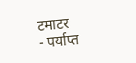टमाटर
- पर्याप्त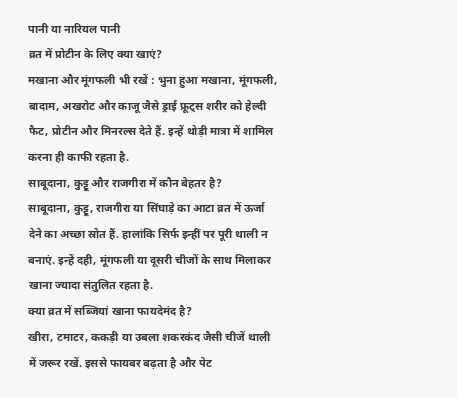पानी या नारियल पानी
व्रत में प्रोटीन के लिए क्या खाएं?
मखाना और मूंगफली भी रखें : भुना हुआ मखाना, मूंगफली, बादाम, अखरोट और काजू जैसे ड्राई फ्रूट्स शरीर को हेल्दी फैट, प्रोटीन और मिनरल्स देते हैं. इन्हें थोड़ी मात्रा में शामिल करना ही काफी रहता है.
साबूदाना, कुट्टू और राजगीरा में कौन बेहतर है?
साबूदाना, कुट्टू, राजगीरा या सिंघाड़े का आटा व्रत में ऊर्जा देने का अच्छा स्रोत हैं. हालांकि सिर्फ इन्हीं पर पूरी थाली न बनाएं. इन्हें दही, मूंगफली या दूसरी चीजों के साथ मिलाकर खाना ज्यादा संतुलित रहता है.
क्या व्रत में सब्जियां खाना फायदेमंद है?
खीरा, टमाटर, ककड़ी या उबला शकरकंद जैसी चीजें थाली में जरूर रखें. इससे फायबर बढ़ता है और पेट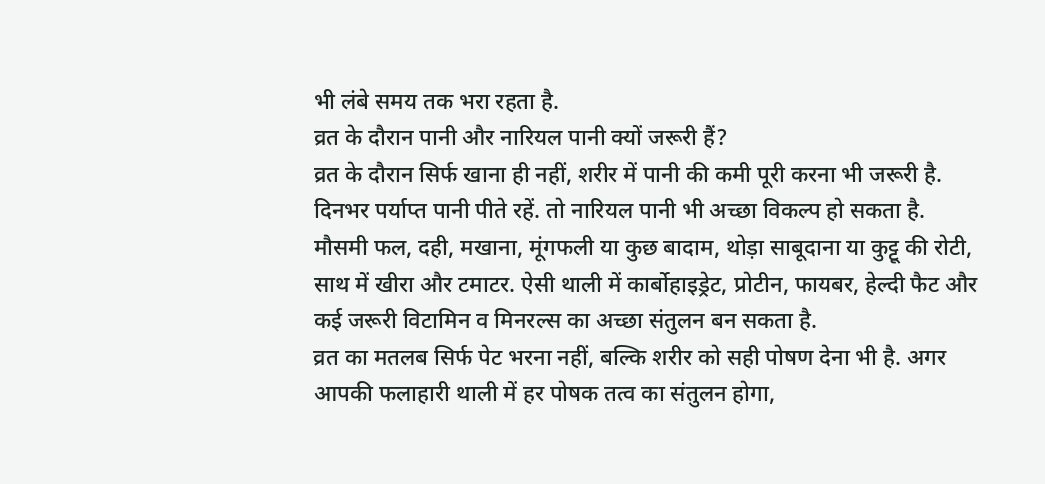भी लंबे समय तक भरा रहता है.
व्रत के दौरान पानी और नारियल पानी क्यों जरूरी हैं?
व्रत के दौरान सिर्फ खाना ही नहीं, शरीर में पानी की कमी पूरी करना भी जरूरी है. दिनभर पर्याप्त पानी पीते रहें. तो नारियल पानी भी अच्छा विकल्प हो सकता है.
मौसमी फल, दही, मखाना, मूंगफली या कुछ बादाम, थोड़ा साबूदाना या कुट्टू की रोटी, साथ में खीरा और टमाटर. ऐसी थाली में कार्बोहाइड्रेट, प्रोटीन, फायबर, हेल्दी फैट और कई जरूरी विटामिन व मिनरल्स का अच्छा संतुलन बन सकता है.
व्रत का मतलब सिर्फ पेट भरना नहीं, बल्कि शरीर को सही पोषण देना भी है. अगर आपकी फलाहारी थाली में हर पोषक तत्व का संतुलन होगा,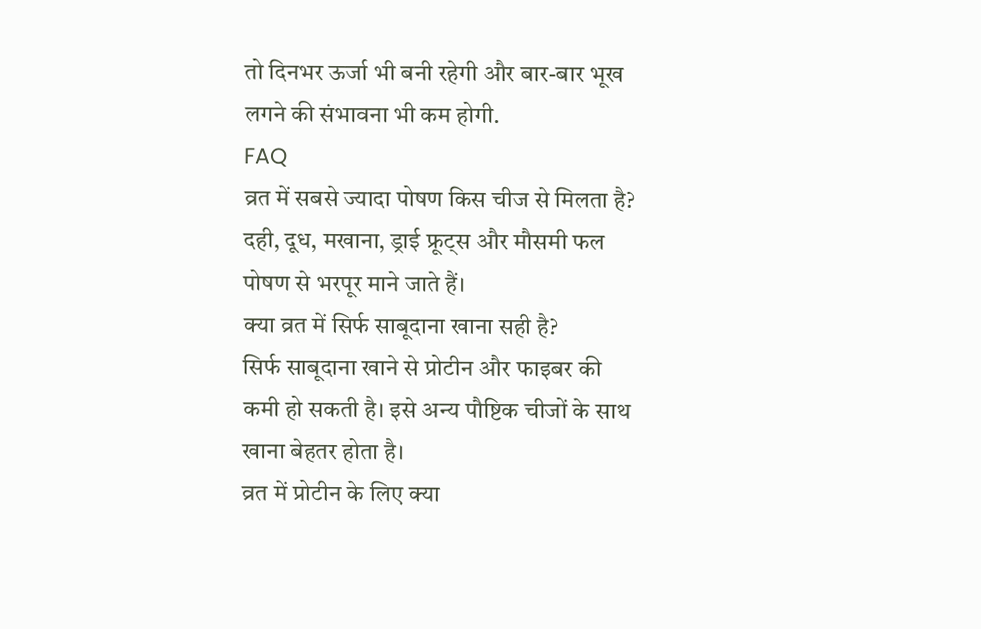तो दिनभर ऊर्जा भी बनी रहेगी और बार-बार भूख लगने की संभावना भी कम होगी.
FAQ
व्रत में सबसे ज्यादा पोषण किस चीज से मिलता है?
दही, दूध, मखाना, ड्राई फ्रूट्स और मौसमी फल पोषण से भरपूर माने जाते हैं।
क्या व्रत में सिर्फ साबूदाना खाना सही है?
सिर्फ साबूदाना खाने से प्रोटीन और फाइबर की कमी हो सकती है। इसे अन्य पौष्टिक चीजों के साथ खाना बेहतर होता है।
व्रत में प्रोटीन के लिए क्या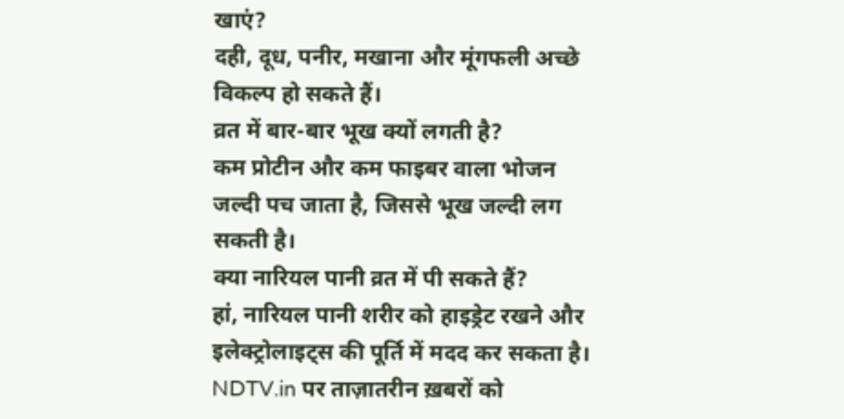खाएं?
दही, दूध, पनीर, मखाना और मूंगफली अच्छे विकल्प हो सकते हैं।
व्रत में बार-बार भूख क्यों लगती है?
कम प्रोटीन और कम फाइबर वाला भोजन जल्दी पच जाता है, जिससे भूख जल्दी लग सकती है।
क्या नारियल पानी व्रत में पी सकते हैं?
हां, नारियल पानी शरीर को हाइड्रेट रखने और इलेक्ट्रोलाइट्स की पूर्ति में मदद कर सकता है।
NDTV.in पर ताज़ातरीन ख़बरों को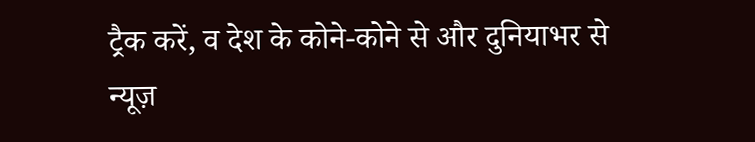ट्रैक करें, व देश के कोने-कोने से और दुनियाभर से न्यूज़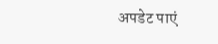अपडेट पाएं